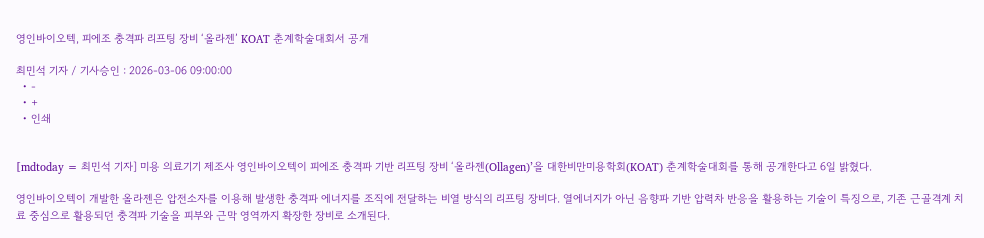영인바이오텍, 피에조 충격파 리프팅 장비 ‘올라젠’ KOAT 춘계학술대회서 공개

최민석 기자 / 기사승인 : 2026-03-06 09:00:00
  • -
  • +
  • 인쇄


[mdtoday = 최민석 기자] 미용 의료기기 제조사 영인바이오텍이 피에조 충격파 기반 리프팅 장비 ‘올라젠(Ollagen)’을 대한비만미용학회(KOAT) 춘계학술대회를 통해 공개한다고 6일 밝혔다.

영인바이오텍이 개발한 올라젠은 압전소자를 이용해 발생한 충격파 에너지를 조직에 전달하는 비열 방식의 리프팅 장비다. 열에너지가 아닌 음향파 기반 압력차 반응을 활용하는 기술이 특징으로, 기존 근골격계 치료 중심으로 활용되던 충격파 기술을 피부와 근막 영역까지 확장한 장비로 소개된다.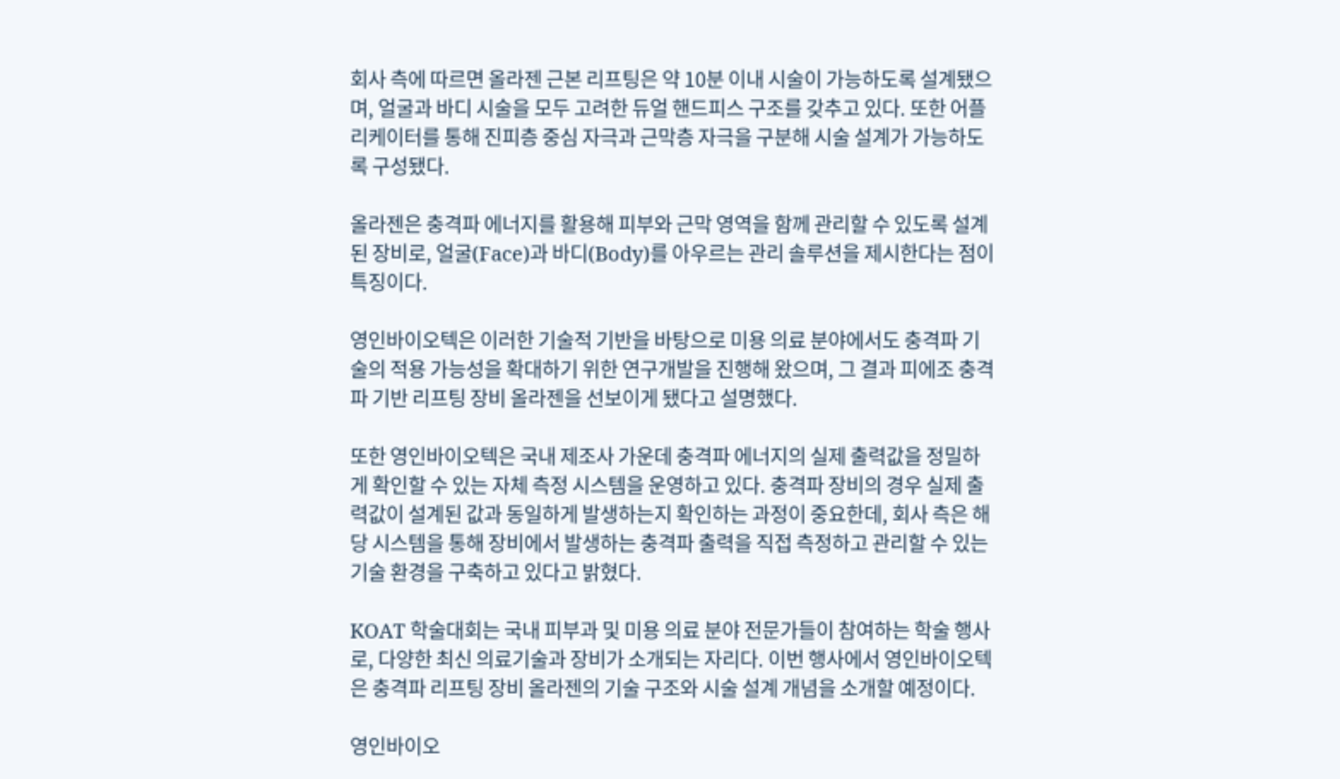회사 측에 따르면 올라젠 근본 리프팅은 약 10분 이내 시술이 가능하도록 설계됐으며, 얼굴과 바디 시술을 모두 고려한 듀얼 핸드피스 구조를 갖추고 있다. 또한 어플리케이터를 통해 진피층 중심 자극과 근막층 자극을 구분해 시술 설계가 가능하도록 구성됐다.

올라젠은 충격파 에너지를 활용해 피부와 근막 영역을 함께 관리할 수 있도록 설계된 장비로, 얼굴(Face)과 바디(Body)를 아우르는 관리 솔루션을 제시한다는 점이 특징이다.

영인바이오텍은 이러한 기술적 기반을 바탕으로 미용 의료 분야에서도 충격파 기술의 적용 가능성을 확대하기 위한 연구개발을 진행해 왔으며, 그 결과 피에조 충격파 기반 리프팅 장비 올라젠을 선보이게 됐다고 설명했다.

또한 영인바이오텍은 국내 제조사 가운데 충격파 에너지의 실제 출력값을 정밀하게 확인할 수 있는 자체 측정 시스템을 운영하고 있다. 충격파 장비의 경우 실제 출력값이 설계된 값과 동일하게 발생하는지 확인하는 과정이 중요한데, 회사 측은 해당 시스템을 통해 장비에서 발생하는 충격파 출력을 직접 측정하고 관리할 수 있는 기술 환경을 구축하고 있다고 밝혔다.

KOAT 학술대회는 국내 피부과 및 미용 의료 분야 전문가들이 참여하는 학술 행사로, 다양한 최신 의료기술과 장비가 소개되는 자리다. 이번 행사에서 영인바이오텍은 충격파 리프팅 장비 올라젠의 기술 구조와 시술 설계 개념을 소개할 예정이다.

영인바이오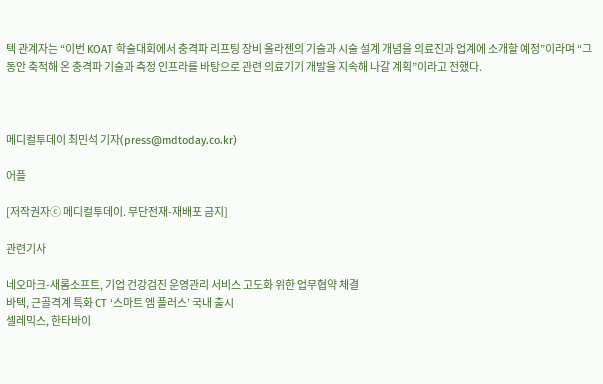텍 관계자는 “이번 KOAT 학술대회에서 충격파 리프팅 장비 올라젠의 기술과 시술 설계 개념을 의료진과 업계에 소개할 예정”이라며 “그동안 축적해 온 충격파 기술과 측정 인프라를 바탕으로 관련 의료기기 개발을 지속해 나갈 계획”이라고 전했다.



메디컬투데이 최민석 기자(press@mdtoday.co.kr)

어플

[저작권자ⓒ 메디컬투데이. 무단전재-재배포 금지]

관련기사

네오마크-새롬소프트, 기업 건강검진 운영관리 서비스 고도화 위한 업무협약 체결
바텍, 근골격계 특화 CT ‘스마트 엠 플러스’ 국내 출시
셀레믹스, 한타바이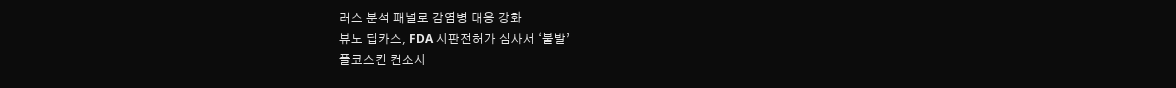러스 분석 패널로 감염병 대응 강화
뷰노 딥카스, FDA 시판전허가 심사서 ‘불발’
플코스킨 컨소시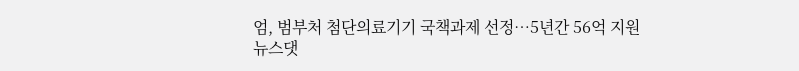엄, 범부처 첨단의료기기 국책과제 선정…5년간 56억 지원
뉴스댓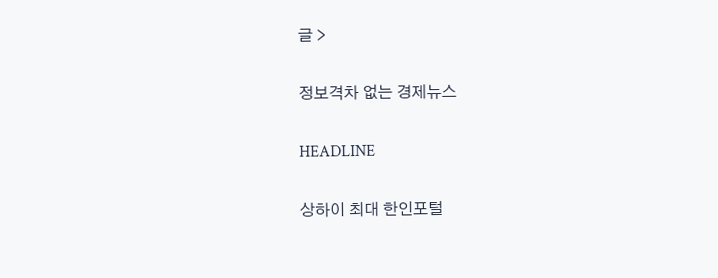글 >

정보격차 없는 경제뉴스

HEADLINE

상하이 최대 한인포털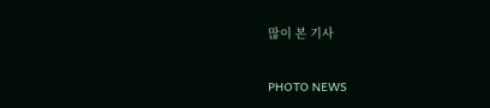많이 본 기사

PHOTO NEWS